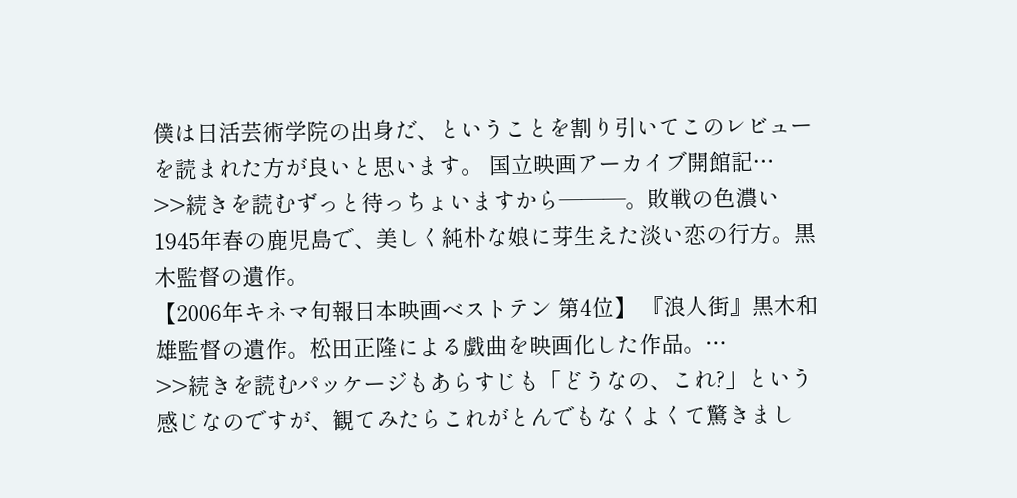僕は日活芸術学院の出身だ、ということを割り引いてこのレビューを読まれた方が良いと思います。 国立映画アーカイブ開館記…
>>続きを読むずっと待っちょいますから―――。敗戦の色濃い1945年春の鹿児島で、美しく純朴な娘に芽生えた淡い恋の行方。黒木監督の遺作。
【2006年キネマ旬報日本映画ベストテン 第4位】 『浪人街』黒木和雄監督の遺作。松田正隆による戯曲を映画化した作品。…
>>続きを読むパッケージもあらすじも「どうなの、これ?」という感じなのですが、観てみたらこれがとんでもなくよくて驚きまし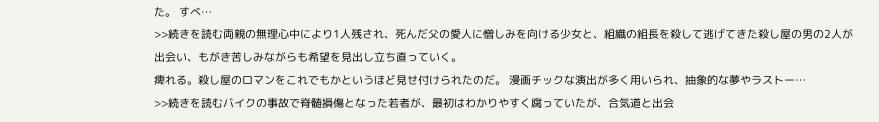た。 すべ…
>>続きを読む両親の無理心中により1人残され、死んだ父の愛人に憎しみを向ける少女と、組織の組長を殺して逃げてきた殺し屋の男の2人が出会い、もがき苦しみながらも希望を見出し立ち直っていく。
痺れる。殺し屋のロマンをこれでもかというほど見せ付けられたのだ。 漫画チックな演出が多く用いられ、抽象的な夢やラストー…
>>続きを読むバイクの事故で脊髄損傷となった若者が、最初はわかりやすく腐っていたが、合気道と出会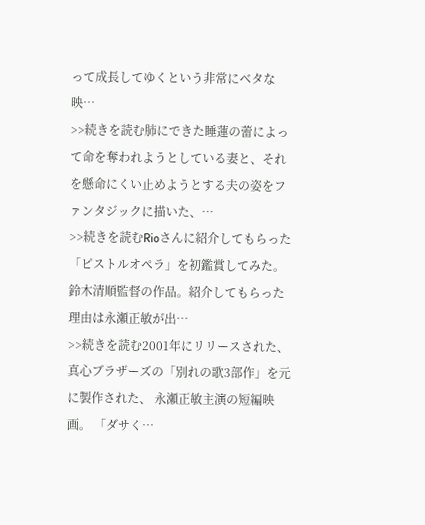って成長してゆくという非常にベタな映…
>>続きを読む肺にできた睡蓮の蕾によって命を奪われようとしている妻と、それを懸命にくい止めようとする夫の姿をファンタジックに描いた、…
>>続きを読むRioさんに紹介してもらった「ピストルオペラ」を初鑑賞してみた。鈴木清順監督の作品。紹介してもらった理由は永瀬正敏が出…
>>続きを読む2001年にリリースされた、真心ブラザーズの「別れの歌3部作」を元に製作された、 永瀬正敏主演の短編映画。 「ダサく…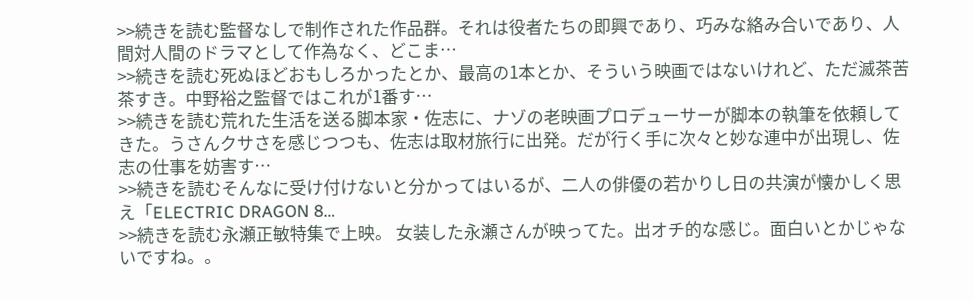>>続きを読む監督なしで制作された作品群。それは役者たちの即興であり、巧みな絡み合いであり、人間対人間のドラマとして作為なく、どこま…
>>続きを読む死ぬほどおもしろかったとか、最高の1本とか、そういう映画ではないけれど、ただ滅茶苦茶すき。中野裕之監督ではこれが1番す…
>>続きを読む荒れた生活を送る脚本家・佐志に、ナゾの老映画プロデューサーが脚本の執筆を依頼してきた。うさんクサさを感じつつも、佐志は取材旅行に出発。だが行く手に次々と妙な連中が出現し、佐志の仕事を妨害す…
>>続きを読むそんなに受け付けないと分かってはいるが、二人の俳優の若かりし日の共演が懐かしく思え「ELECTRIC DRAGON 8…
>>続きを読む永瀬正敏特集で上映。 女装した永瀬さんが映ってた。出オチ的な感じ。面白いとかじゃないですね。。